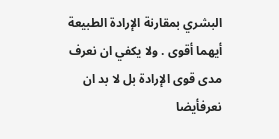البشري بمقارنة الإرادة الطبيعة أيهما أقوى . ولا يكفي ان نعرف مدى قوى الإرادة بل لا بد ان نعرفأيضا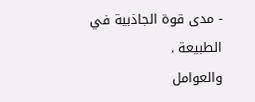- مدى قوة الجاذبية في الطبيعة .
والعوامل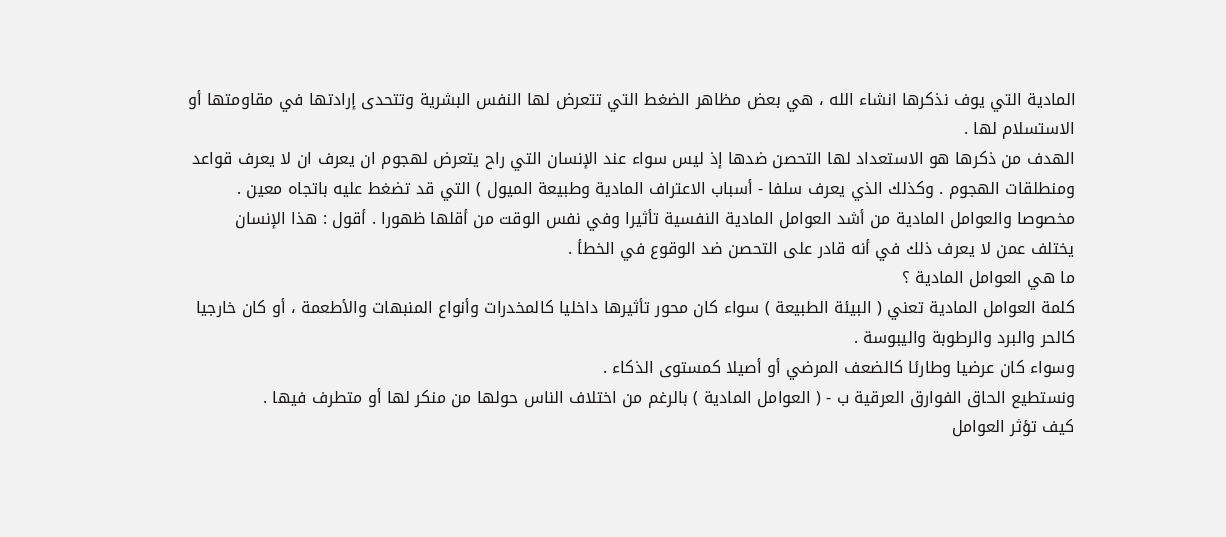المادية التي يوف نذكرها انشاء الله ، هي بعض مظاهر الضغط التي تتعرض لها النفس البشرية وتتحدى إرادتها في مقاومتها أو الاستسلام لها .
الهدف من ذكرها هو الاستعداد لها التحصن ضدها إذ ليس سواء عند الإنسان التي راح يتعرض لهجوم ان يعرف ان لا يعرف قواعد ومنطلقات الهجوم . وكذلك الذي يعرف سلفا - أسباب الاعتراف المادية وطبيعة الميول ) التي قد تضغط عليه باتجاه معين . مخصوصا والعوامل المادية من أشد العوامل المادية النفسية تأثيرا وفي نفس الوقت من أقلها ظهورا . أقول : هذا الإنسان يختلف عمن لا يعرف ذلك في أنه قادر على التحصن ضد الوقوع في الخطأ .
ما هي العوامل المادية ؟
كلمة العوامل المادية تعني ( البيئة الطبيعة ) سواء كان محور تأثيرها داخليا كالمخدرات وأنواع المنبهات والأطعمة ، أو كان خارجيا كالحر والبرد والرطوبة واليبوسة .
وسواء كان عرضيا وطارئا كالضعف المرضي أو أصيلا كمستوى الذكاء .
ونستطيع الحاق الفوارق العرقية ب - ( العوامل المادية ) بالرغم من اختلاف الناس حولها من منكر لها أو متطرف فيها .
كيف تؤثر العوامل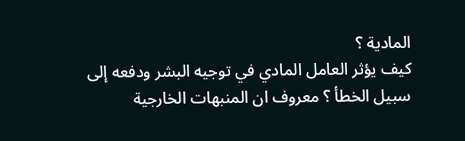المادية ؟
كيف يؤثر العامل المادي في توجيه البشر ودفعه إلى سبيل الخطأ ؟ معروف ان المنبهات الخارجية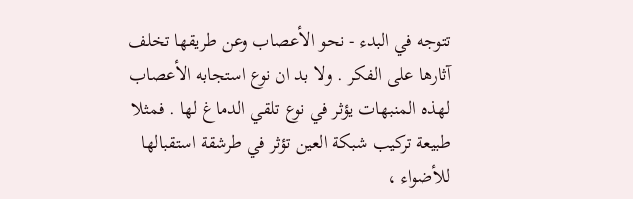تتوجه في البدء - نحو الأعصاب وعن طريقها تخلف آثارها على الفكر . ولا بد ان نوع استجابه الأعصاب لهذه المنبهات يؤثر في نوع تلقي الدماغ لها . فمثلا طبيعة تركيب شبكة العين تؤثر في طرشقة استقبالها للأضواء ،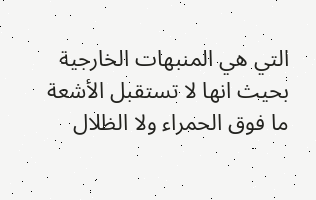التي هي المنبهات الخارجية بحيث انها لا تستقبل الأشعة ما فوق الحمراء ولا الظلال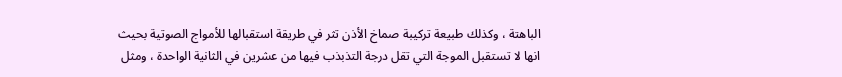الباهتة ، وكذلك طبيعة تركيبة صماخ الأذن تثر في طريقة استقبالها للأمواج الصوتية بحيث انها لا تستقبل الموجة التي تقل درجة التذبذب فيها من عشرين في الثانية الواحدة ، ومثل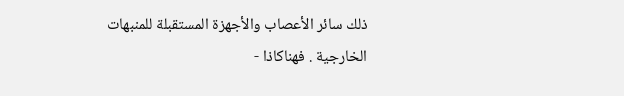ذلك سائر الأعصاب والأجهزة المستقبلة للمنبهات الخارجية . فهناكاذا -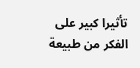تأثيرا كبير على الفكر من طبيعة